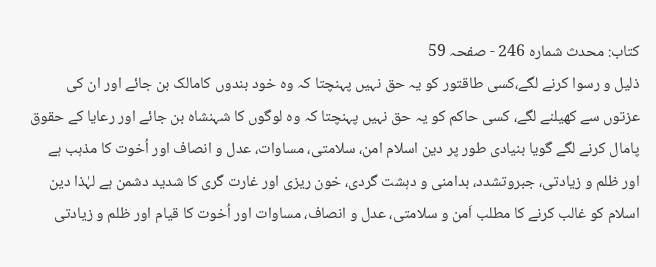کتاب: محدث شمارہ 246 - صفحہ 59
ذلیل و رسوا کرنے لگے،کسی طاقتور کو یہ حق نہیں پہنچتا کہ وہ خود بندوں کامالک بن جائے اور ان کی عزتوں سے کھیلنے لگے، کسی حاکم کو یہ حق نہیں پہنچتا کہ وہ لوگوں کا شہنشاہ بن جائے اور رعایا کے حقوق پامال کرنے لگے گویا بنیادی طور پر دین اسلام امن، سلامتی، مساوات، عدل و انصاف اور اُخوت کا مذہب ہے اور ظلم و زیادتی، جبروتشدد، بدامنی و دہشت گردی، خون ریزی اور غارت گری کا شدید دشمن ہے لہٰذا دین اسلام کو غالب کرنے کا مطلب اَمن و سلامتی، عدل و انصاف، مساوات اور اُخوت کا قیام اور ظلم و زیادتی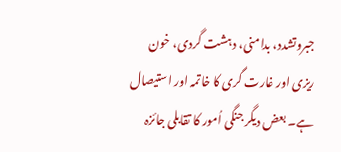جبروتشدد، بدامنی، دہشت گردی، خون ریزی اور غارت گری کا خاتمہ اور استیصال ہے۔ بعض دیگر جنگی اُمور کا تقابلی جائزہ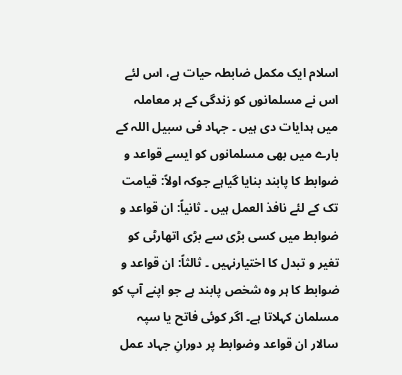اسلام ایک مکمل ضابطہ حیات ہے، اس لئے اس نے مسلمانوں کو زندگی کے ہر معاملہ میں ہدایات دی ہیں ۔ جہاد فی سبیل اللہ کے بارے میں بھی مسلمانوں کو ایسے قواعد و ضوابط کا پابند بنایا گیاہے جوکہ اولاً: قیامت تک کے لئے نافذ العمل ہیں ۔ ثانیاً: ان قواعد و ضوابط میں کسی بڑی سے بڑی اتھارٹی کو تغیر و تبدل کا اختیارنہیں ۔ ثالثاً: ان قواعد و ضوابط کا ہر وہ شخص پابند ہے جو اپنے آپ کو مسلمان کہلاتا ہے۔ اگر کوئی فاتح یا سپہ سالار ان قواعد وضوابط پر دورانِ جہاد عمل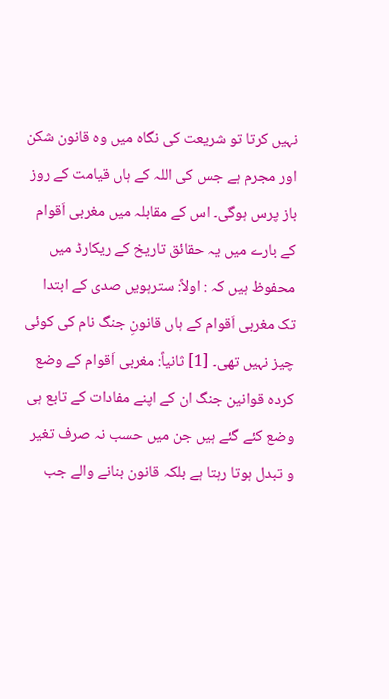نہیں کرتا تو شریعت کی نگاہ میں وہ قانون شکن اور مجرم ہے جس کی اللہ کے ہاں قیامت کے روز باز پرس ہوگی۔ اس کے مقابلہ میں مغربی اَقوام کے بارے میں یہ حقائق تاریخ کے ریکارڈ میں محفوظ ہیں کہ : اولاً: سترہویں صدی کے ابتدا تک مغربی اَقوام کے ہاں قانونِ جنگ نام کی کوئی چیز نہیں تھی۔ [1] ثانیاً: مغربی اَقوام کے وضع کردہ قوانین جنگ ان کے اپنے مفادات کے تابع ہی وضع کئے گئے ہیں جن میں حسب نہ صرف تغیر و تبدل ہوتا رہتا ہے بلکہ قانون بنانے والے جب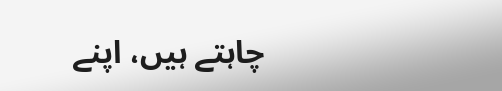چاہتے ہیں، اپنے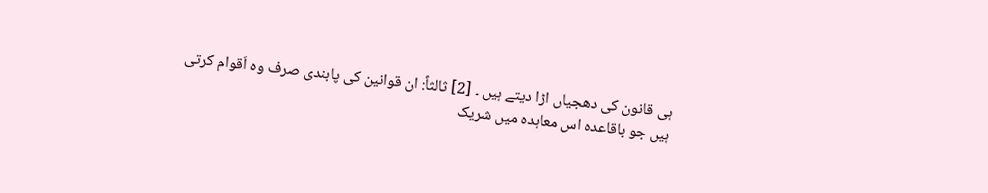ہی قانون کی دھجیاں اڑا دیتے ہیں ۔ [2] ثالثاً: ان قوانین کی پابندی صرف وہ اَقوام کرتی ہیں جو باقاعدہ اس معاہدہ میں شریک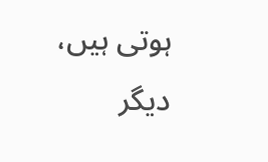ہوتی ہیں، دیگر